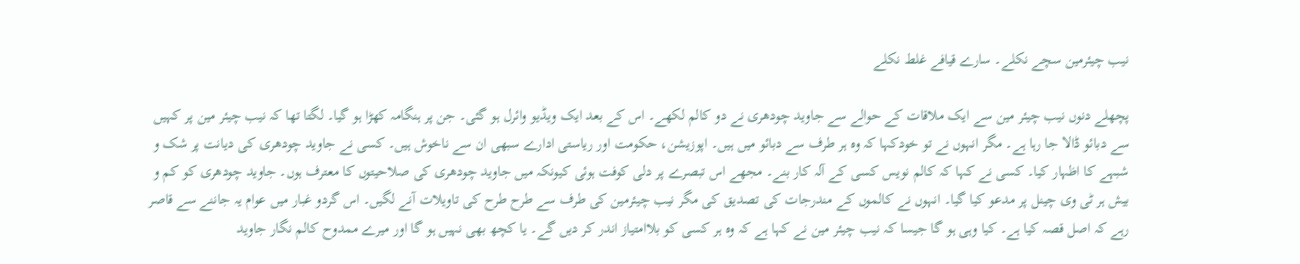نیب چیئرمین سچے نکلے۔ سارے قیافے غلط نکلے

پچھلے دنوں نیب چیئر مین سے ایک ملاقات کے حوالے سے جاوید چودھری نے دو کالم لکھے۔ اس کے بعد ایک ویڈیو وائرل ہو گئی۔ جن پر ہنگامہ کھڑا ہو گیا۔ لگتا تھا کہ نیب چیئر مین پر کہیں سے دبائو ڈالا جا رہا ہے۔ مگر انہوں نے تو خودکہا کہ وہ ہر طرف سے دبائو میں ہیں۔ اپوزیشن، حکومت اور ریاستی ادارے سبھی ان سے ناخوش ہیں۔ کسی نے جاوید چودھری کی دیانت پر شک و شبہے کا اظہار کیا۔ کسی نے کہا کہ کالم نویس کسی کے آلہ کار بنے۔ مجھے اس تبصرے پر دلی کوفت ہوئی کیونکہ میں جاوید چودھری کی صلاحیتوں کا معترف ہوں۔ جاوید چودھری کو کم و بیش ہر ٹی وی چینل پر مدعو کیا گیا۔ انہوں نے کالموں کے مندرجات کی تصدیق کی مگر نیب چیئرمین کی طرف سے طرح طرح کی تاویلات آنے لگیں۔ اس گردو غبار میں عوام یہ جاننے سے قاصر رہے کہ اصل قصہ کیا ہے۔ کیا وہی ہو گا جیسا کہ نیب چیئر مین نے کہا ہے کہ وہ ہر کسی کو بلاامتیاز اندر کر دیں گے۔ یا کچھ بھی نہیں ہو گا اور میرے ممدوح کالم نگار جاوید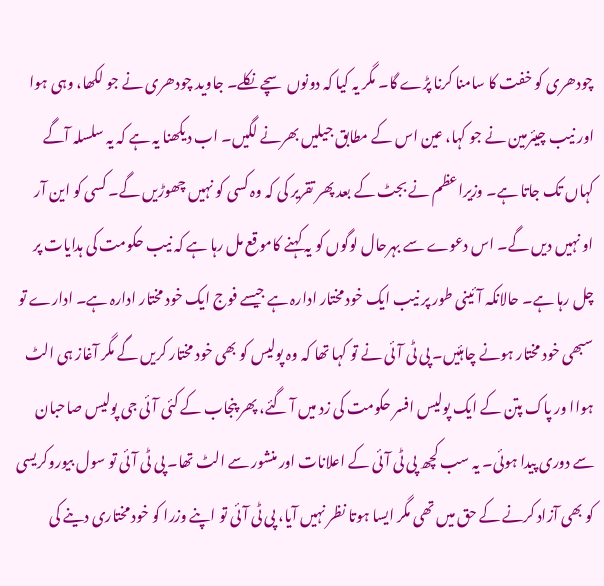چودھری کو خفت کا سامنا کرنا پڑے گا۔ مگر یہ کیا کہ دونوں سچے نکلے۔ جاوید چودھری نے جو لکھا، وہی ہوا اور نیب چیئرمین نے جو کہا، عین اس کے مطابق جیلیں بھرنے لگیں۔ اب دیکھنا یہ ہے کہ یہ سلسلہ آگے کہاں تک جاتا ہے۔ وزیراعظم نے بجٹ کے بعد پھر تقریر کی کہ وہ کسی کو نہیں چھوڑیں گے۔ کسی کو این آر او نہیں دیں گے۔ اس دعوے سے بہرحال لوگوں کو یہ کہنے کاموقع مل رہا ہے کہ نیب حکومت کی ہدایات پر چل رہا ہے۔ حالانکہ آئینی طور پر نیب ایک خود مختار ادارہ ہے جیسے فوج ایک خود مختار ادارہ ہے۔ ادارے تو سبھی خود مختار ہونے چاہئیں۔ پی ٹی آئی نے تو کہا تھا کہ وہ پولیس کو بھی خود مختار کریں گے مگر آغاز ہی الٹ ہواا ور پاک پتن کے ایک پولیس افسر حکومت کی زد میں آ گئے، پھر پنجاب کے کئی آئی جی پولیس صاحبان سے دوری پیدا ہوئی۔ یہ سب کچھ پی ٹی آئی کے اعلانات اور منشور سے الٹ تھا۔ پی ٹی آئی تو سول بیوروکریسی کو بھی آزاد کرنے کے حق میں تھی مگر ایسا ہوتا نظر نہیں آیا، پی ٹی آئی تو اپنے وزرا کو خود مختاری دینے کی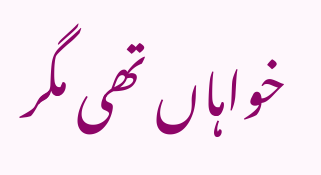خواہاں تھی مگر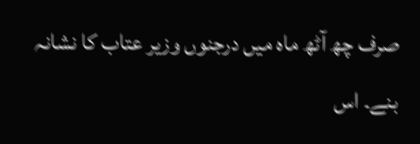صرف چھ آٹھ ماہ میں درجنوں وزیر عتاب کا نشانہ بنے۔ اس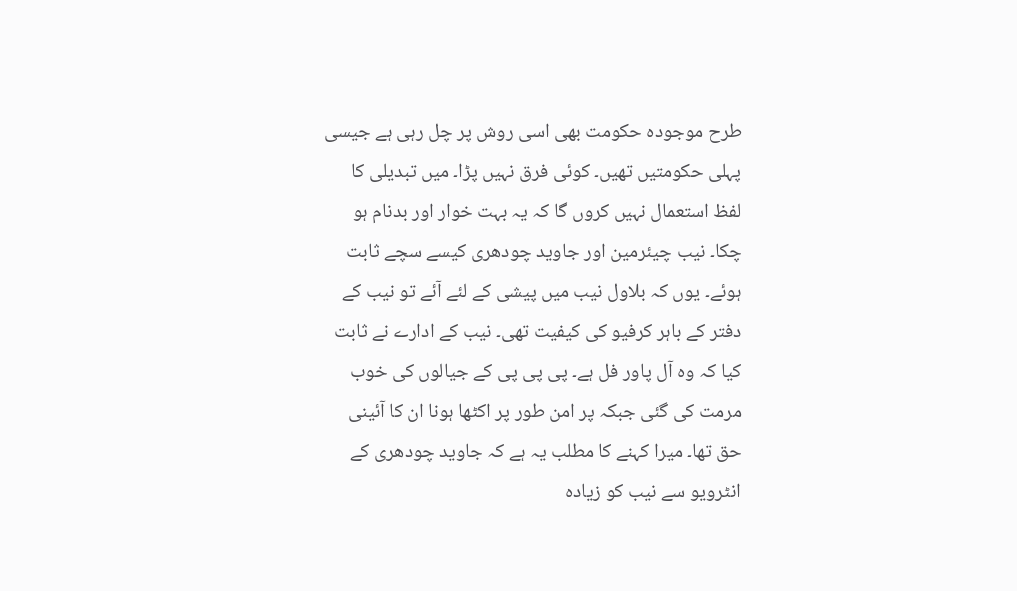طرح موجودہ حکومت بھی اسی روش پر چل رہی ہے جیسی پہلی حکومتیں تھیں۔ کوئی فرق نہیں پڑا۔ میں تبدیلی کا لفظ استعمال نہیں کروں گا کہ یہ بہت خوار اور بدنام ہو چکا۔ نیب چیئرمین اور جاوید چودھری کیسے سچے ثابت ہوئے۔ یوں کہ بلاول نیب میں پیشی کے لئے آئے تو نیب کے دفتر کے باہر کرفیو کی کیفیت تھی۔ نیب کے ادارے نے ثابت کیا کہ وہ آل پاور فل ہے۔ پی پی پی کے جیالوں کی خوب مرمت کی گئی جبکہ پر امن طور پر اکٹھا ہونا ان کا آئینی حق تھا۔ میرا کہنے کا مطلب یہ ہے کہ جاوید چودھری کے انٹرویو سے نیب کو زیادہ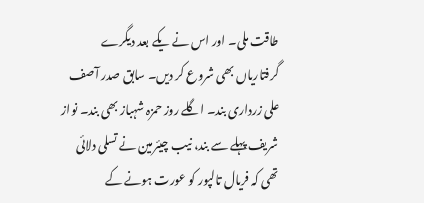طاقت ملی۔ اور اس نے یکے بعد دیگرے گرفتاریاں بھی شروع کر دیں۔ سابق صدر آصف علی زرداری بند۔ اگلے روز حمزہ شہباز بھی بند۔ نواز شریف پہلے سے بند، نیب چیئرمین نے تسلی دلائی تھی کہ فریال تالپور کو عورت ہونے کے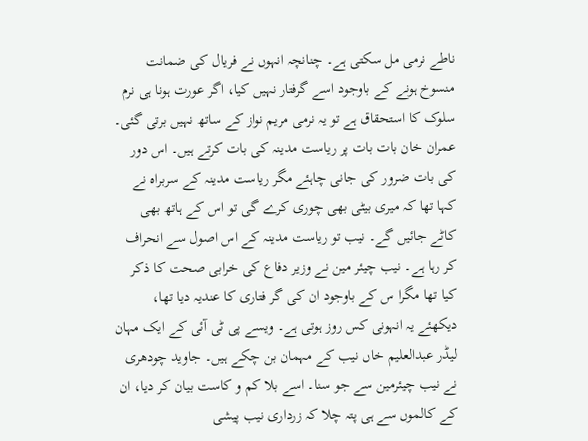ناطے نرمی مل سکتی ہے۔ چنانچہ انہوں نے فریال کی ضمانت منسوخ ہونے کے باوجود اسے گرفتار نہیں کیا، اگر عورت ہونا ہی نرم سلوک کا استحقاق ہے تو یہ نرمی مریم نواز کے ساتھ نہیں برتی گئی۔ عمران خان بات بات پر ریاست مدینہ کی بات کرتے ہیں۔ اس دور کی بات ضرور کی جانی چاہئے مگر ریاست مدینہ کے سربراہ نے کہا تھا کہ میری بیٹی بھی چوری کرے گی تو اس کے ہاتھ بھی کاٹے جائیں گے۔ نیب تو ریاست مدینہ کے اس اصول سے انحراف کر رہا ہے۔ نیب چیئر مین نے وزیر دفاع کی خرابی صحت کا ذکر کیا تھا مگرا س کے باوجود ان کی گر فتاری کا عندیہ دیا تھا، دیکھئے یہ انہونی کس روز ہوتی ہے۔ ویسے پی ٹی آئی کے ایک مہان لیڈر عبدالعلیم خاں نیب کے مہمان بن چکے ہیں۔ جاوید چودھری نے نیب چیئرمین سے جو سنا۔ اسے بلا کم و کاست بیان کر دیا، ان کے کالموں سے ہی پتہ چلا کہ زرداری نیب پیشی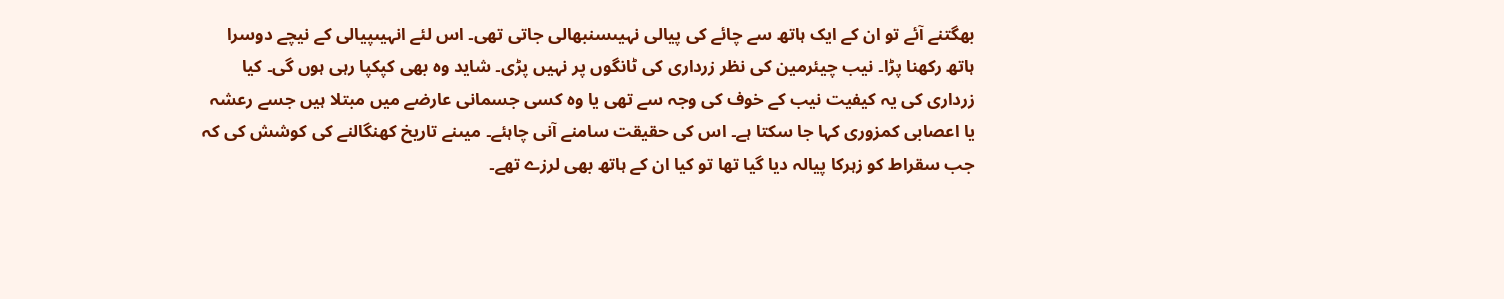بھگتنے آئے تو ان کے ایک ہاتھ سے چائے کی پیالی نہیںسنبھالی جاتی تھی۔ اس لئے انہیںپیالی کے نیچے دوسرا ہاتھ رکھنا پڑا۔ نیب چیئرمین کی نظر زرداری کی ٹانگوں پر نہیں پڑی۔ شاید وہ بھی کپکپا رہی ہوں گی۔ کیا زرداری کی یہ کیفیت نیب کے خوف کی وجہ سے تھی یا وہ کسی جسمانی عارضے میں مبتلا ہیں جسے رعشہ یا اعصابی کمزوری کہا جا سکتا ہے۔ اس کی حقیقت سامنے آنی چاہئے۔ میںنے تاریخ کھنگالنے کی کوشش کی کہ جب سقراط کو زہرکا پیالہ دیا گیا تھا تو کیا ان کے ہاتھ بھی لرزے تھے۔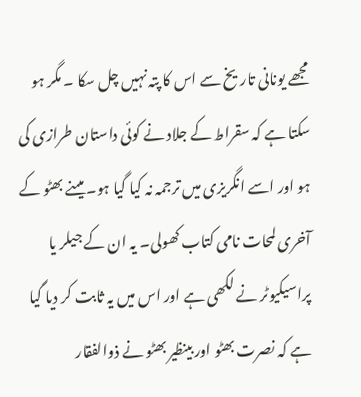مجھے یونانی تاریخ سے اس کا پتہ نہیں چل سکا ۔ مگر ہو سکتا ہے کہ سقراط کے جلاد نے کوئی داستان طرازی کی ہو اور اسے انگریزی میں ترجمہ نہ کیا گیا ہو۔ میںنے بھٹو کے آخری لمحات نامی کتاب کھولی۔ یہ ان کے جیلر یا پراسیکیوٹر نے لکھی ہے اور اس میں یہ ثابت کر دیا گیا ہے کہ نصرت بھٹو اور بینظیر بھٹو نے ذوالفقار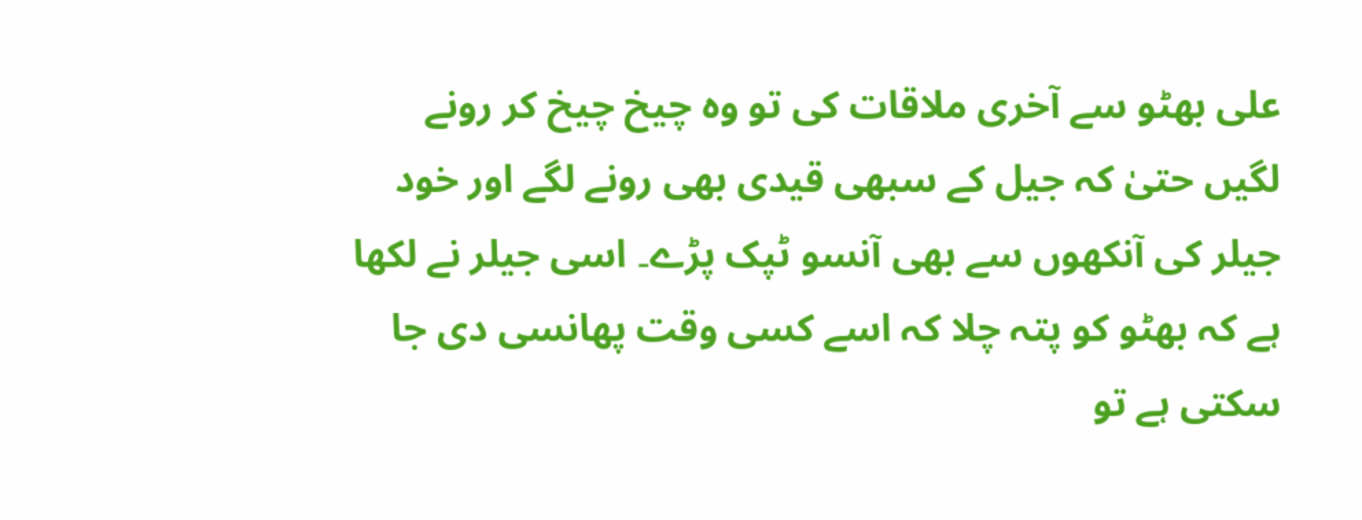علی بھٹو سے آخری ملاقات کی تو وہ چیخ چیخ کر رونے لگیں حتیٰ کہ جیل کے سبھی قیدی بھی رونے لگے اور خود جیلر کی آنکھوں سے بھی آنسو ٹپک پڑے۔ اسی جیلر نے لکھا ہے کہ بھٹو کو پتہ چلا کہ اسے کسی وقت پھانسی دی جا سکتی ہے تو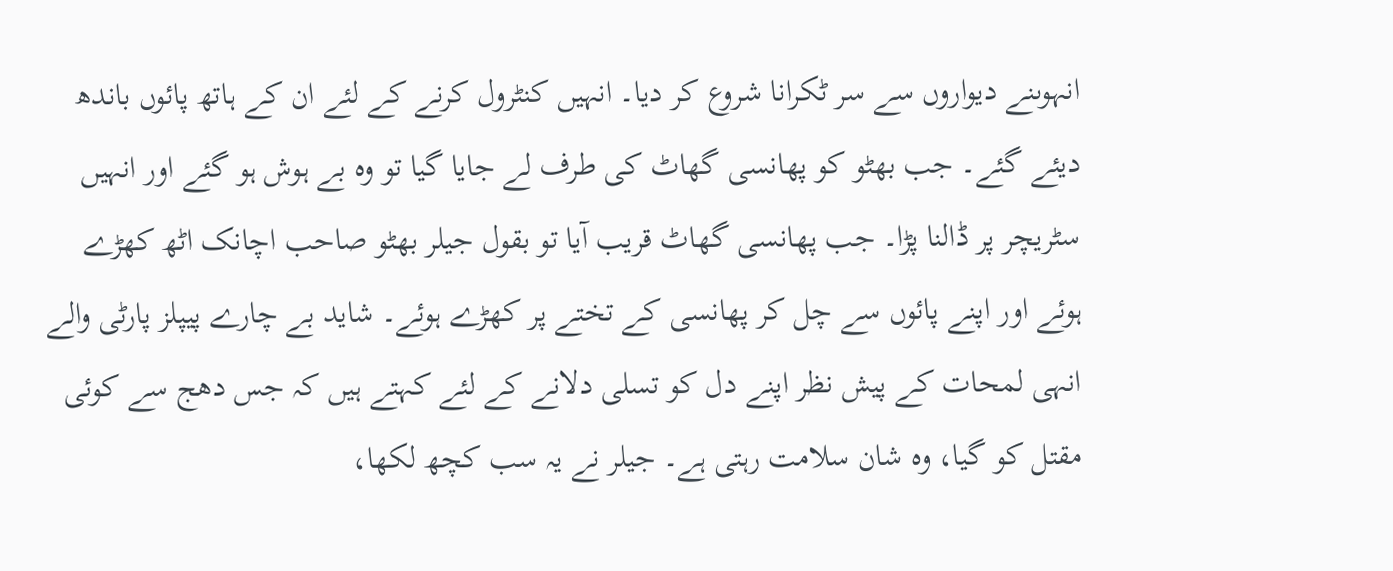انہوںنے دیواروں سے سر ٹکرانا شروع کر دیا۔ انہیں کنٹرول کرنے کے لئے ان کے ہاتھ پائوں باندھ دیئے گئے۔ جب بھٹو کو پھانسی گھاٹ کی طرف لے جایا گیا تو وہ بے ہوش ہو گئے اور انہیں سٹریچر پر ڈالنا پڑا۔ جب پھانسی گھاٹ قریب آیا تو بقول جیلر بھٹو صاحب اچانک اٹھ کھڑے ہوئے اور اپنے پائوں سے چل کر پھانسی کے تختے پر کھڑے ہوئے۔ شاید بے چارے پیپلز پارٹی والے انہی لمحات کے پیش نظر اپنے دل کو تسلی دلانے کے لئے کہتے ہیں کہ جس دھج سے کوئی مقتل کو گیا، وہ شان سلامت رہتی ہے۔ جیلر نے یہ سب کچھ لکھا،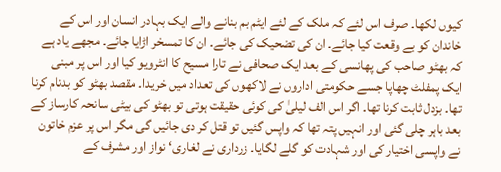کیوں لکھا۔ صرف اس لئے کہ ملک کے لئے ایٹم بم بنانے والے ایک بہادر انسان اور اس کے خاندان کو بے وقعت کیا جائے۔ ان کی تضحیک کی جائے۔ ان کا تمسخر اڑایا جائے۔ مجھے یاد ہے کہ بھٹو صاحب کی پھانسی کے بعد ایک صحافی نے تارا مسیح کا انٹرویو کیا اور اس پر مبنی ایک پمفلٹ چھاپا جسے حکومتی اداروں نے لاکھوں کی تعداد میں خریدا۔ مقصد بھٹو کو بدنام کرنا تھا۔ بزدل ثابت کرنا تھا۔ اگر اس الف لیلیٰ کی کوئی حقیقت ہوتی تو بھٹو کی بیٹی سانحہ کارساز کے بعد باہر چلی گئی اور انہیں پتہ تھا کہ واپس گئیں تو قتل کر دی جائیں گی مگر اس پر عزم خاتون نے واپسی اختیار کی اور شہادت کو گلے لگایا۔ زرداری نے لغاری‘ نواز اور مشرف کے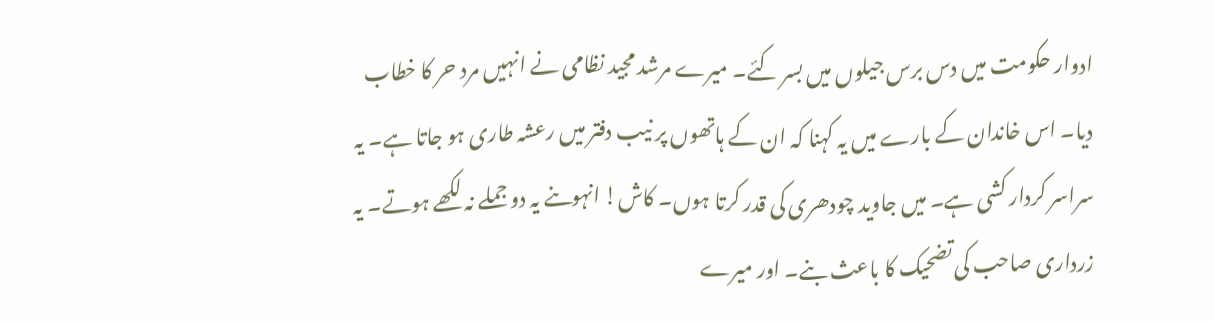ادوار حکومت میں دس برس جیلوں میں بسر کئے۔ میرے مرشد مجید نظامی نے انہیں مرد حر کا خطاب دیا۔ اس خاندان کے بارے میں یہ کہنا کہ ان کے ہاتھوں پر نیب دفتر میں رعشہ طاری ہو جاتا ہے۔ یہ سراسر کردار کشی ہے۔ میں جاوید چودھری کی قدر کرتا ہوں۔ کاش! انہوںنے یہ دو جملے نہ لکھے ہوتے۔ یہ زرداری صاحب کی تضحیک کا باعث بنے۔ اور میرے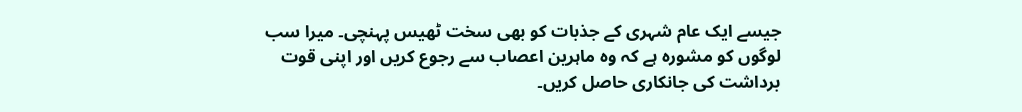جیسے ایک عام شہری کے جذبات کو بھی سخت ٹھیس پہنچی۔ میرا سب لوگوں کو مشورہ ہے کہ وہ ماہرین اعصاب سے رجوع کریں اور اپنی قوت برداشت کی جانکاری حاصل کریں۔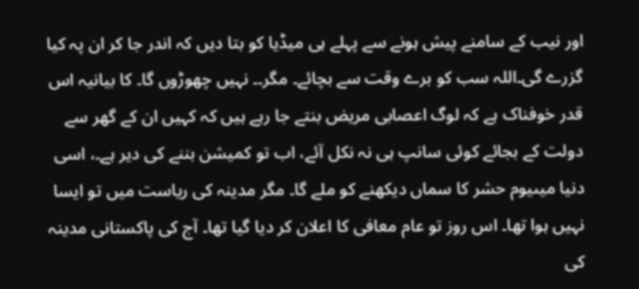اور نیب کے سامنے پیش ہونے سے پہلے ہی میڈیا کو بتا دیں کہ اندر جا کر ان پہ کیا گزرے گی۔اللہ سب کو برے وقت سے بچائے۔ مگر۔۔ نہیں چھوڑوں گا۔ کا بیانیہ اس قدر خوفناک ہے کہ لوگ اعصابی مریض بنتے جا رہے ہیں کہ کہیں ان کے گھر سے دولت کے بجائے کوئی سانپ ہی نہ نکل آئے، اب تو کمیشن بننے کی دیر ہے۔، اسی دنیا میںیوم حشر کا سماں دیکھنے کو ملے گا۔ مگر مدینہ کی ریاست میں تو ایسا نہیں ہوا تھا۔ اس روز تو عام معافی کا اعلان کر دیا گیا تھا۔ آج کی پاکستانی مدینہ کی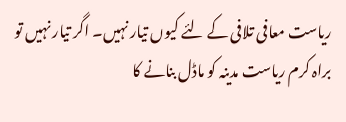ریاست معافی تلافی کے لئے کیوں تیار نہیں۔ اگر تیار نہیں تو براہ کرم ریاست مدینہ کو ماڈل بنانے کا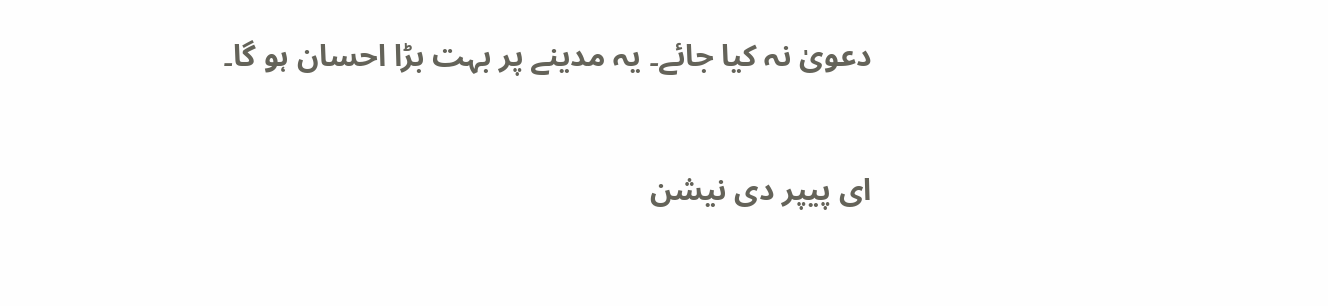دعویٰ نہ کیا جائے۔ یہ مدینے پر بہت بڑا احسان ہو گا۔

ای پیپر دی نیشن